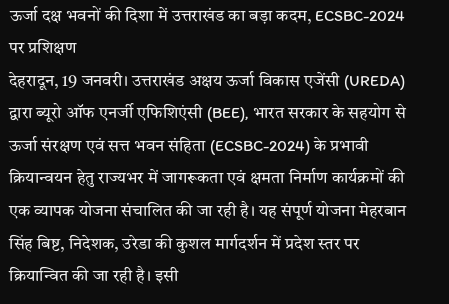ऊर्जा दक्ष भवनों की दिशा में उत्तराखंड का बड़ा कदम, ECSBC-2024 पर प्रशिक्षण
देहरादून, 19 जनवरी। उत्तराखंड अक्षय ऊर्जा विकास एजेंसी (UREDA) द्वारा ब्यूरो ऑफ एनर्जी एफिशिएंसी (BEE), भारत सरकार के सहयोग से ऊर्जा संरक्षण एवं सत्त भवन संहिता (ECSBC-2024) के प्रभावी क्रियान्वयन हेतु राज्यभर में जागरूकता एवं क्षमता निर्माण कार्यक्रमों की एक व्यापक योजना संचालित की जा रही है। यह संपूर्ण योजना मेहरबान सिंह बिष्ट, निदेशक, उरेडा की कुशल मार्गदर्शन में प्रदेश स्तर पर क्रियान्वित की जा रही है। इसी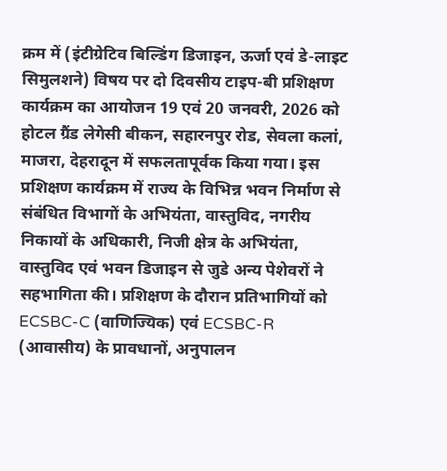क्रम में (इंटीग्रेटिव बिल्डिंग डिजाइन, ऊर्जा एवं डे-लाइट सिमुलशने) विषय पर दो दिवसीय टाइप-बी प्रशिक्षण कार्यक्रम का आयोजन 19 एवं 20 जनवरी, 2026 को होटल ग्रैंड लेगेसी बीकन, सहारनपुर रोड, सेवला कलां, माजरा, देहरादून में सफलतापूर्वक किया गया। इस प्रशिक्षण कार्यक्रम में राज्य के विभिन्न भवन निर्माण से संबंधित विभागों के अभियंता, वास्तुविद, नगरीय निकायों के अधिकारी, निजी क्षेत्र के अभियंता, वास्तुविद एवं भवन डिजाइन से जुडे अन्य पेशेवरों ने सहभागिता की। प्रशिक्षण के दौरान प्रतिभागियों को ECSBC-C (वाणिज्यिक) एवं ECSBC-R (आवासीय) के प्रावधानों, अनुपालन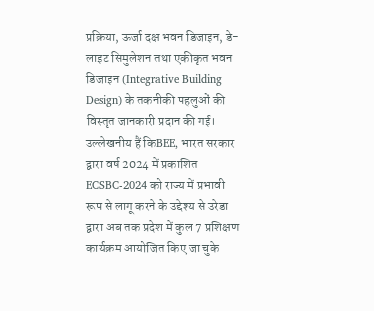प्रक्रिया, ऊर्जा दक्ष भवन डिजाइन, डे-लाइट सिमुलेशन तथा एकीकृत भवन डिजाइन (Integrative Building Design) के तकनीकी पहलुओं की विस्तृत जानकारी प्रदान की गई। उल्लेखनीय हैं किBEE, भारत सरकार द्वारा वर्ष 2024 में प्रकाशित ECSBC-2024 को राज्य में प्रभावी रूप से लागू करने के उद्देश्य से उरेडा द्वारा अब तक प्रदेश में कुल 7 प्रशिक्षण कार्यक्रम आयोजित किए जा चुके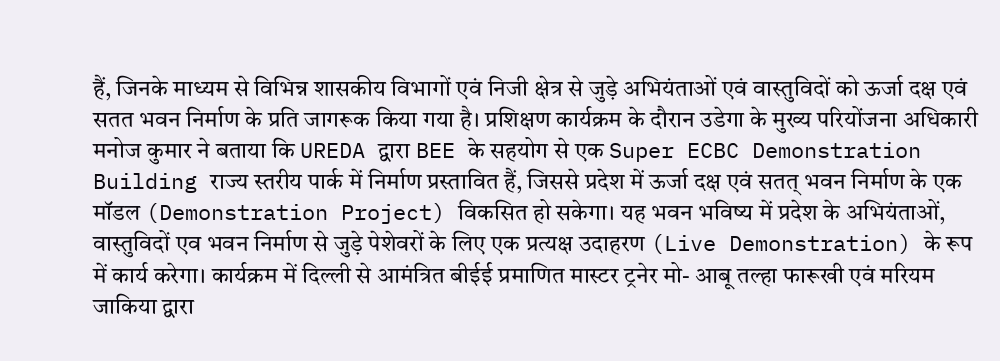हैं, जिनके माध्यम से विभिन्न शासकीय विभागों एवं निजी क्षेत्र से जुड़े अभियंताओं एवं वास्तुविदों को ऊर्जा दक्ष एवं सतत भवन निर्माण के प्रति जागरूक किया गया है। प्रशिक्षण कार्यक्रम के दौरान उडेगा के मुख्य परियोंजना अधिकारी मनोज कुमार ने बताया कि UREDA द्वारा BEE के सहयोग से एक Super ECBC Demonstration Building राज्य स्तरीय पार्क में निर्माण प्रस्तावित हैं, जिससे प्रदेश में ऊर्जा दक्ष एवं सतत् भवन निर्माण के एक मॉडल (Demonstration Project) विकसित हो सकेगा। यह भवन भविष्य में प्रदेश के अभियंताओं, वास्तुविदों एव भवन निर्माण से जुड़े पेशेवरों के लिए एक प्रत्यक्ष उदाहरण (Live Demonstration) के रूप में कार्य करेगा। कार्यक्रम में दिल्ली से आमंत्रित बीईई प्रमाणित मास्टर ट्रनेर मो- आबू तल्हा फारूखी एवं मरियम जाकिया द्वारा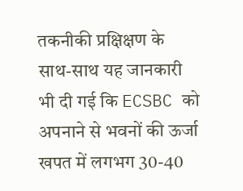तकनीकी प्रक्षिक्षण के साथ-साथ यह जानकारी भी दी गई कि ECSBC को अपनाने से भवनों की ऊर्जा खपत में लगभग 30-40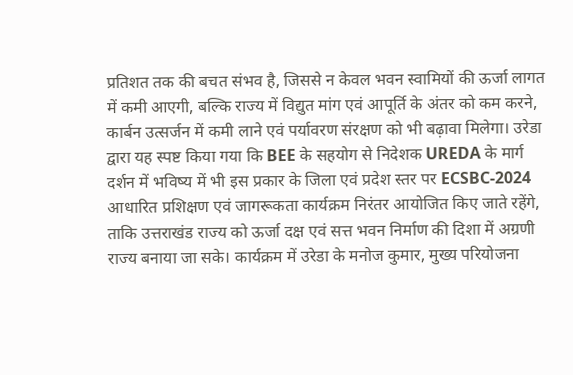प्रतिशत तक की बचत संभव है, जिससे न केवल भवन स्वामियों की ऊर्जा लागत में कमी आएगी, बल्कि राज्य में विद्युत मांग एवं आपूर्ति के अंतर को कम करने, कार्बन उत्सर्जन में कमी लाने एवं पर्यावरण संरक्षण को भी बढ़ावा मिलेगा। उरेडा द्वारा यह स्पष्ट किया गया कि BEE के सहयोग से निदेशक UREDA के मार्ग दर्शन में भविष्य में भी इस प्रकार के जिला एवं प्रदेश स्तर पर ECSBC-2024 आधारित प्रशिक्षण एवं जागरूकता कार्यक्रम निरंतर आयोजित किए जाते रहेंगे, ताकि उत्तराखंड राज्य को ऊर्जा दक्ष एवं सत्त भवन निर्माण की दिशा में अग्रणी राज्य बनाया जा सके। कार्यक्रम में उरेडा के मनोज कुमार, मुख्य परियोजना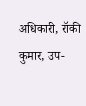अधिकारी, रॉकी कुमार, उप-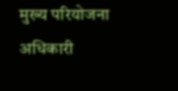मुख्य परियोजना
अधिकारी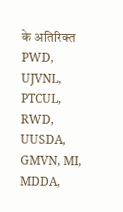के अतिरिक्त PWD, UJVNL, PTCUL, RWD, UUSDA, GMVN, MI, MDDA,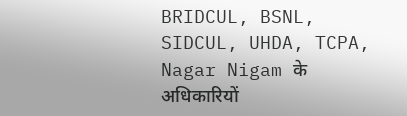BRIDCUL, BSNL, SIDCUL, UHDA, TCPA, Nagar Nigam के अधिकारियों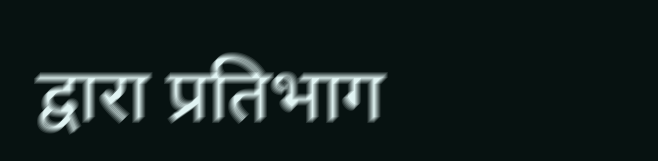द्वारा प्रतिभाग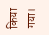किया गया।